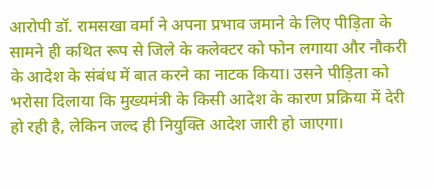आरोपी डॉ. रामसखा वर्मा ने अपना प्रभाव जमाने के लिए पीड़िता के सामने ही कथित रूप से जिले के कलेक्टर को फोन लगाया और नौकरी के आदेश के संबंध में बात करने का नाटक किया। उसने पीड़िता को भरोसा दिलाया कि मुख्यमंत्री के किसी आदेश के कारण प्रक्रिया में देरी हो रही है, लेकिन जल्द ही नियुक्ति आदेश जारी हो जाएगा।